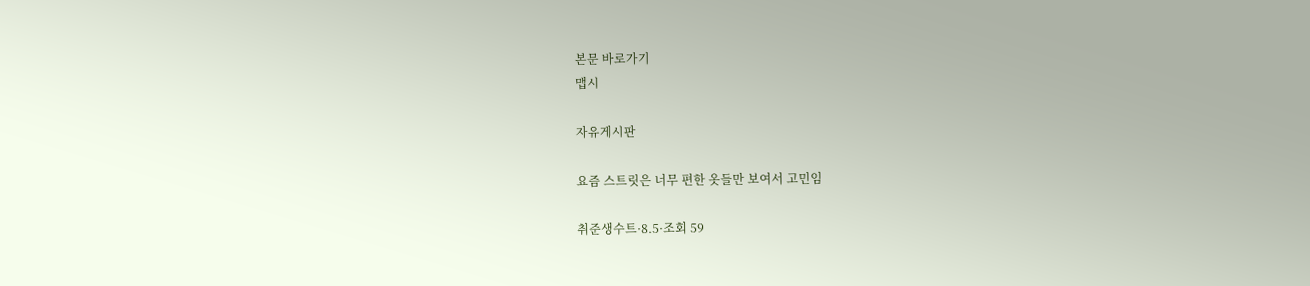본문 바로가기
맵시

자유게시판

요즘 스트릿은 너무 편한 옷들만 보여서 고민임

취준생수트·8.5·조회 59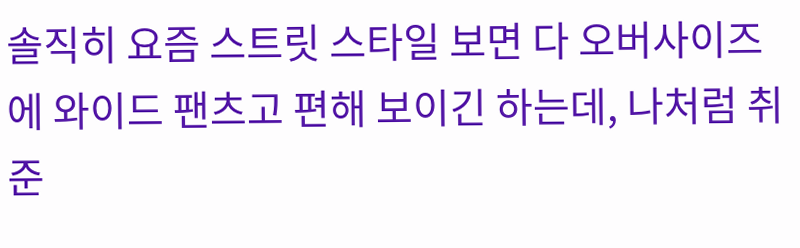솔직히 요즘 스트릿 스타일 보면 다 오버사이즈에 와이드 팬츠고 편해 보이긴 하는데, 나처럼 취준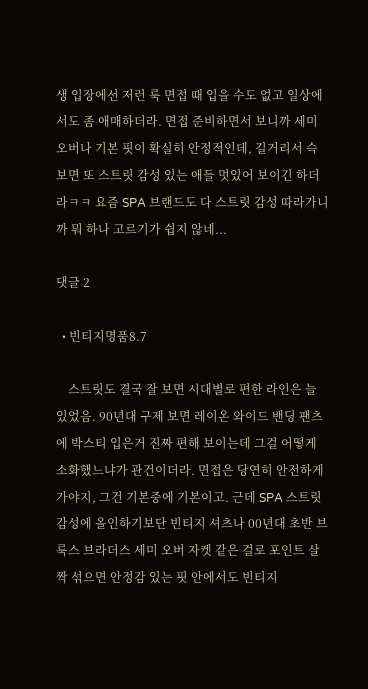생 입장에선 저런 룩 면접 때 입을 수도 없고 일상에서도 좀 애매하더라. 면접 준비하면서 보니까 세미 오버나 기본 핏이 확실히 안정적인데, 길거리서 슥 보면 또 스트릿 감성 있는 애들 멋있어 보이긴 하더라ㅋㅋ 요즘 SPA 브랜드도 다 스트릿 감성 따라가니까 뭐 하나 고르기가 쉽지 않네...

댓글 2

  • 빈티지명품8.7

    스트릿도 결국 잘 보면 시대별로 편한 라인은 늘 있었음. 90년대 구제 보면 레이온 와이드 밴딩 팬츠에 박스티 입은거 진짜 편해 보이는데 그걸 어떻게 소화했느냐가 관건이더라. 면접은 당연히 안전하게 가야지, 그건 기본중에 기본이고. 근데 SPA 스트릿 감성에 올인하기보단 빈티지 셔츠나 00년대 초반 브룩스 브라더스 세미 오버 자켓 같은 걸로 포인트 살짝 섞으면 안정감 있는 핏 안에서도 빈티지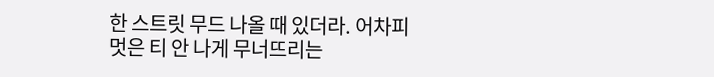한 스트릿 무드 나올 때 있더라. 어차피 멋은 티 안 나게 무너뜨리는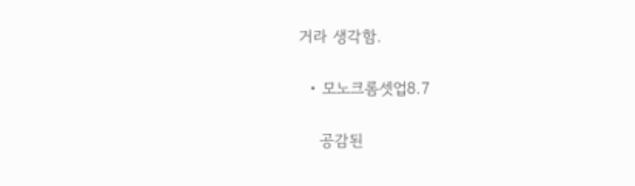거라 생각함.

  • 모노크롬셋업8.7

    공감된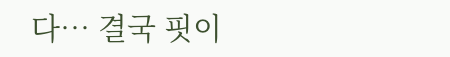다… 결국 핏이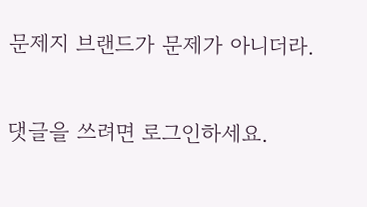문제지 브랜드가 문제가 아니더라.

댓글을 쓰려면 로그인하세요.